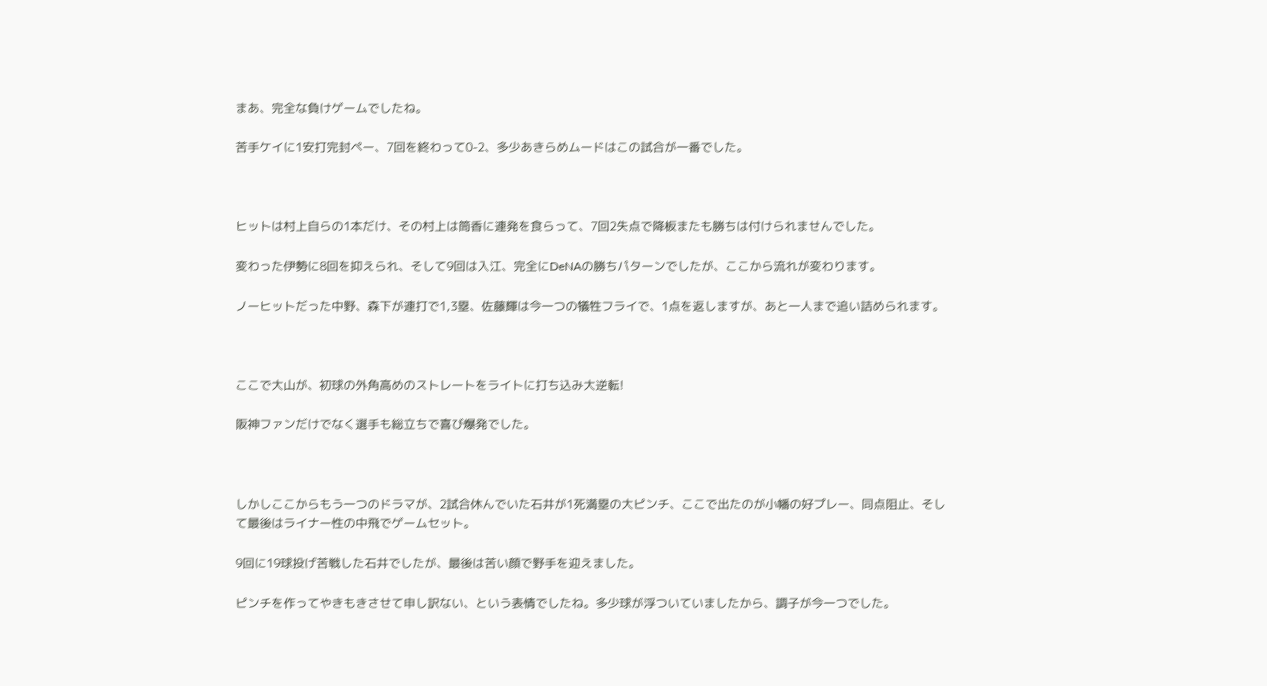まあ、完全な負けゲームでしたね。

苦手ケイに1安打完封ペー、7回を終わって0-2、多少あきらめムードはこの試合が一番でした。



ヒットは村上自らの1本だけ、その村上は筒香に連発を食らって、7回2失点で降板またも勝ちは付けられませんでした。

変わった伊勢に8回を抑えられ、そして9回は入江、完全にDeNAの勝ちパターンでしたが、ここから流れが変わります。

ノーヒットだった中野、森下が連打で1,3塁、佐藤輝は今一つの犠牲フライで、1点を返しますが、あと一人まで追い詰められます。



ここで大山が、初球の外角高めのストレートをライトに打ち込み大逆転!

阪神ファンだけでなく選手も総立ちで喜び爆発でした。



しかしここからもう一つのドラマが、2試合休んでいた石井が1死満塁の大ピンチ、ここで出たのが小幡の好プレー、同点阻止、そして最後はライナー性の中飛でゲームセット。

9回に19球投げ苦戦した石井でしたが、最後は苦い顔で野手を迎えました。

ピンチを作ってやきもきさせて申し訳ない、という表情でしたね。多少球が浮ついていましたから、調子が今一つでした。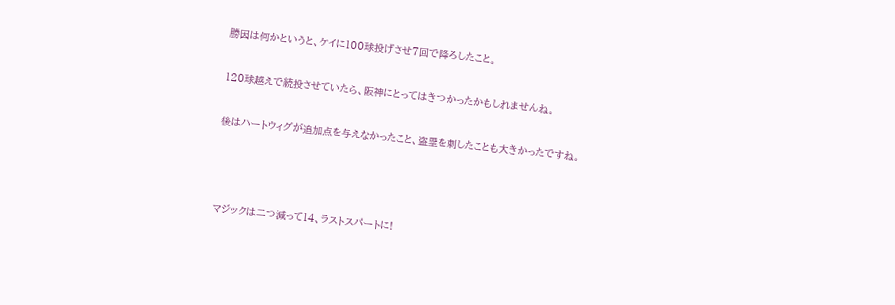勝因は何かというと、ケイに100球投げさせ7回で降ろしたこと。

120球越えで続投させていたら、阪神にとってはきつかったかもしれませんね。

後はハートウィグが追加点を与えなかったこと、盗塁を刺したことも大きかったですね。



マジックは二つ減って14、ラストスパートに!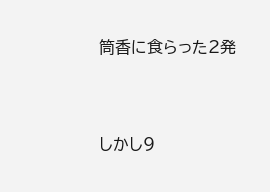筒香に食らった2発



しかし9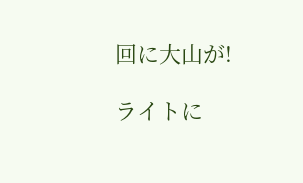回に大山が!

ライトに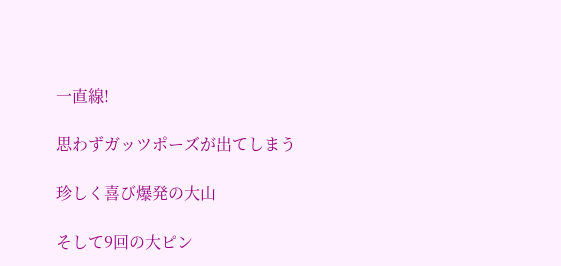一直線!

思わずガッツポーズが出てしまう

珍しく喜び爆発の大山

そして9回の大ピン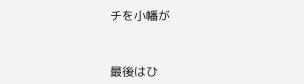チを小幡が



最後はひ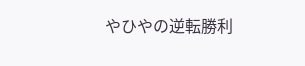やひやの逆転勝利